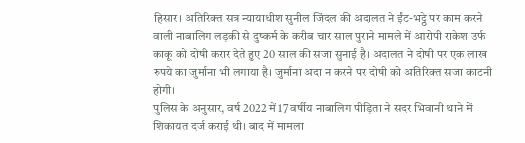हिसार। अतिरिक्त सत्र न्यायाधीश सुनील जिंदल की अदालत ने ईंट-भट्ठे पर काम करने वाली नाबालिग लड़की से दुष्कर्म के करीब चार साल पुराने मामले में आरोपी राकेश उर्फ काकू को दोषी करार देते हुए 20 साल की सजा सुनाई है। अदालत ने दोषी पर एक लाख रुपये का जुर्माना भी लगाया है। जुर्माना अदा न करने पर दोषी को अतिरिक्त सजा काटनी होगी।
पुलिस के अनुसार, वर्ष 2022 में 17 वर्षीय नाबालिग पीड़िता ने सदर भिवानी थाने में शिकायत दर्ज कराई थी। बाद में मामला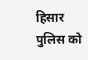हिसार पुलिस को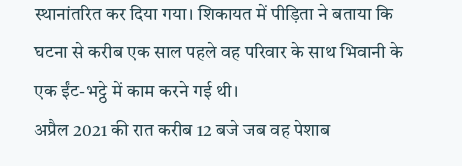स्थानांतरित कर दिया गया। शिकायत में पीड़िता ने बताया कि घटना से करीब एक साल पहले वह परिवार के साथ भिवानी के एक ईंट-भट्ठे में काम करने गई थी।
अप्रैल 2021 की रात करीब 12 बजे जब वह पेशाब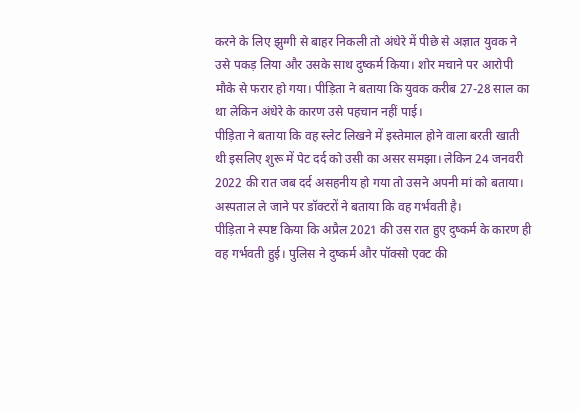करने के लिए झुग्गी से बाहर निकली तो अंधेरे में पीछे से अज्ञात युवक ने उसे पकड़ लिया और उसके साथ दुष्कर्म किया। शोर मचाने पर आरोपी मौके से फरार हो गया। पीड़िता ने बताया कि युवक करीब 27-28 साल का था लेकिन अंधेरे के कारण उसे पहचान नहीं पाई।
पीड़िता ने बताया कि वह स्लेट लिखने में इस्तेमाल होने वाला बरती खाती थी इसलिए शुरू में पेट दर्द को उसी का असर समझा। लेकिन 24 जनवरी 2022 की रात जब दर्द असहनीय हो गया तो उसने अपनी मां को बताया। अस्पताल ले जाने पर डॉक्टरों ने बताया कि वह गर्भवती है।
पीड़िता ने स्पष्ट किया कि अप्रैल 2021 की उस रात हुए दुष्कर्म के कारण ही वह गर्भवती हुई। पुलिस ने दुष्कर्म और पॉक्सो एक्ट की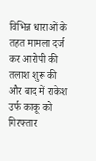विभिन्न धाराओं के तहत मामला दर्ज कर आरोपी की तलाश शुरू की और बाद में राकेश उर्फ काकू को गिरफ्तार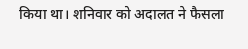किया था। शनिवार को अदालत ने फैसला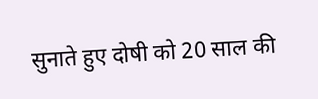सुनाते हुए दोषी को 20 साल की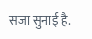सजा सुनाई है.